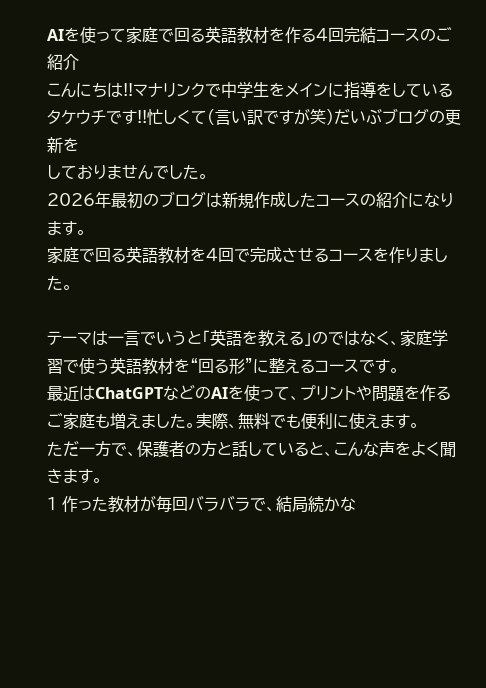AIを使って家庭で回る英語教材を作る4回完結コースのご紹介
こんにちは!!マナリンクで中学生をメインに指導をしている
タケウチです!!忙しくて(言い訳ですが笑)だいぶブログの更新を
しておりませんでした。
2026年最初のブログは新規作成したコースの紹介になります。
家庭で回る英語教材を4回で完成させるコースを作りました。

テーマは一言でいうと「英語を教える」のではなく、家庭学習で使う英語教材を“回る形”に整えるコースです。
最近はChatGPTなどのAIを使って、プリントや問題を作るご家庭も増えました。実際、無料でも便利に使えます。
ただ一方で、保護者の方と話していると、こんな声をよく聞きます。
1 作った教材が毎回バラバラで、結局続かな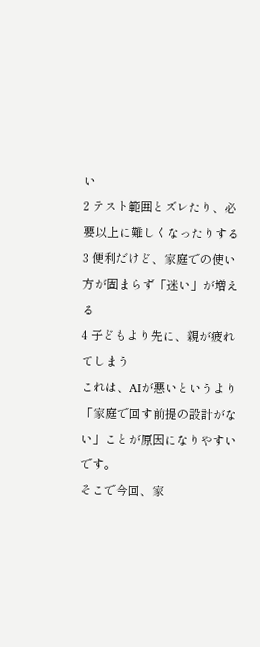い
2 テスト範囲とズレたり、必要以上に難しくなったりする
3 便利だけど、家庭での使い方が固まらず「迷い」が増える
4 子どもより先に、親が疲れてしまう
これは、AIが悪いというより「家庭で回す前提の設計がない」ことが原因になりやすいです。
そこで今回、家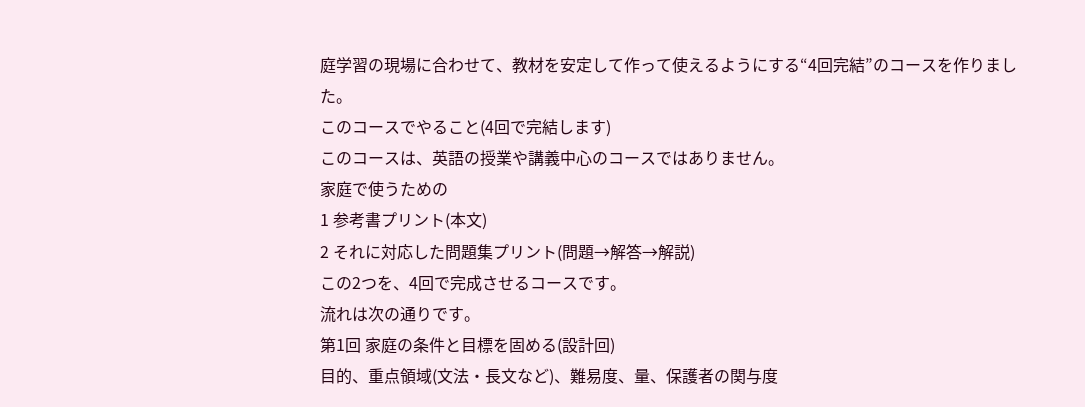庭学習の現場に合わせて、教材を安定して作って使えるようにする“4回完結”のコースを作りました。
このコースでやること(4回で完結します)
このコースは、英語の授業や講義中心のコースではありません。
家庭で使うための
1 参考書プリント(本文)
2 それに対応した問題集プリント(問題→解答→解説)
この2つを、4回で完成させるコースです。
流れは次の通りです。
第1回 家庭の条件と目標を固める(設計回)
目的、重点領域(文法・長文など)、難易度、量、保護者の関与度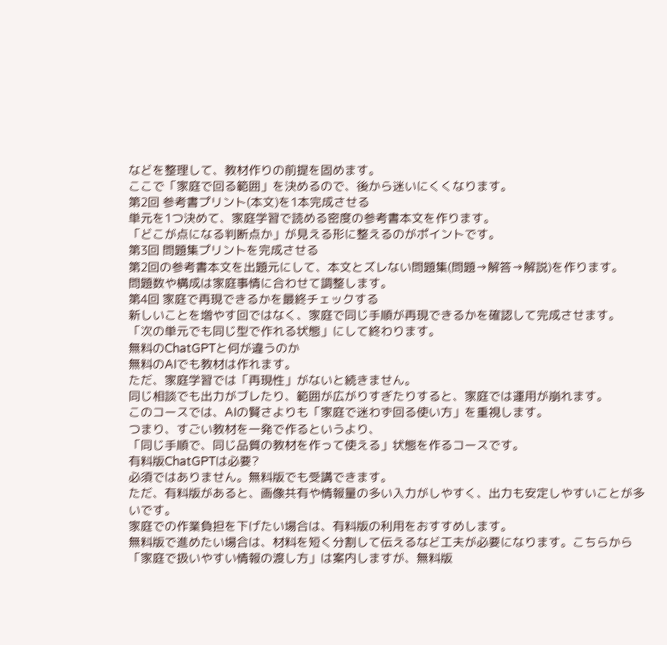などを整理して、教材作りの前提を固めます。
ここで「家庭で回る範囲」を決めるので、後から迷いにくくなります。
第2回 参考書プリント(本文)を1本完成させる
単元を1つ決めて、家庭学習で読める密度の参考書本文を作ります。
「どこが点になる判断点か」が見える形に整えるのがポイントです。
第3回 問題集プリントを完成させる
第2回の参考書本文を出題元にして、本文とズレない問題集(問題→解答→解説)を作ります。
問題数や構成は家庭事情に合わせて調整します。
第4回 家庭で再現できるかを最終チェックする
新しいことを増やす回ではなく、家庭で同じ手順が再現できるかを確認して完成させます。
「次の単元でも同じ型で作れる状態」にして終わります。
無料のChatGPTと何が違うのか
無料のAIでも教材は作れます。
ただ、家庭学習では「再現性」がないと続きません。
同じ相談でも出力がブレたり、範囲が広がりすぎたりすると、家庭では運用が崩れます。
このコースでは、AIの賢さよりも「家庭で迷わず回る使い方」を重視します。
つまり、すごい教材を一発で作るというより、
「同じ手順で、同じ品質の教材を作って使える」状態を作るコースです。
有料版ChatGPTは必要?
必須ではありません。無料版でも受講できます。
ただ、有料版があると、画像共有や情報量の多い入力がしやすく、出力も安定しやすいことが多いです。
家庭での作業負担を下げたい場合は、有料版の利用をおすすめします。
無料版で進めたい場合は、材料を短く分割して伝えるなど工夫が必要になります。こちらから「家庭で扱いやすい情報の渡し方」は案内しますが、無料版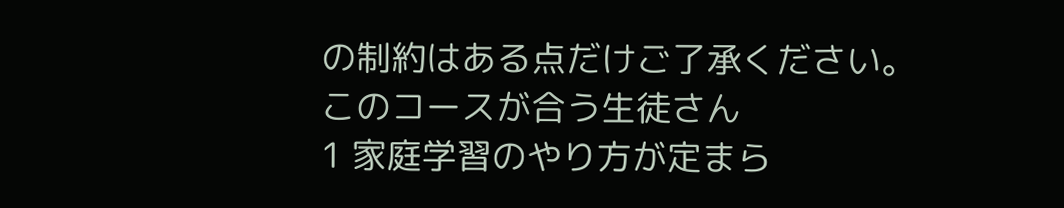の制約はある点だけご了承ください。
このコースが合う生徒さん
1 家庭学習のやり方が定まら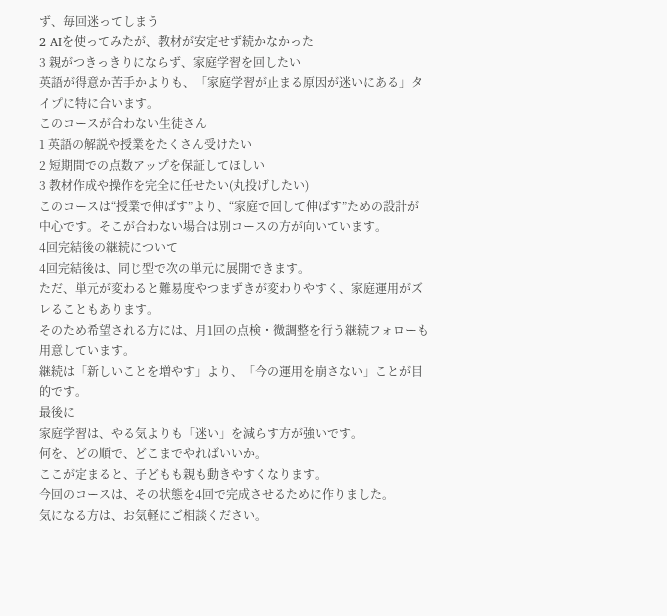ず、毎回迷ってしまう
2 AIを使ってみたが、教材が安定せず続かなかった
3 親がつきっきりにならず、家庭学習を回したい
英語が得意か苦手かよりも、「家庭学習が止まる原因が迷いにある」タイプに特に合います。
このコースが合わない生徒さん
1 英語の解説や授業をたくさん受けたい
2 短期間での点数アップを保証してほしい
3 教材作成や操作を完全に任せたい(丸投げしたい)
このコースは“授業で伸ばす”より、“家庭で回して伸ばす”ための設計が中心です。そこが合わない場合は別コースの方が向いています。
4回完結後の継続について
4回完結後は、同じ型で次の単元に展開できます。
ただ、単元が変わると難易度やつまずきが変わりやすく、家庭運用がズレることもあります。
そのため希望される方には、月1回の点検・微調整を行う継続フォローも用意しています。
継続は「新しいことを増やす」より、「今の運用を崩さない」ことが目的です。
最後に
家庭学習は、やる気よりも「迷い」を減らす方が強いです。
何を、どの順で、どこまでやればいいか。
ここが定まると、子どもも親も動きやすくなります。
今回のコースは、その状態を4回で完成させるために作りました。
気になる方は、お気軽にご相談ください。